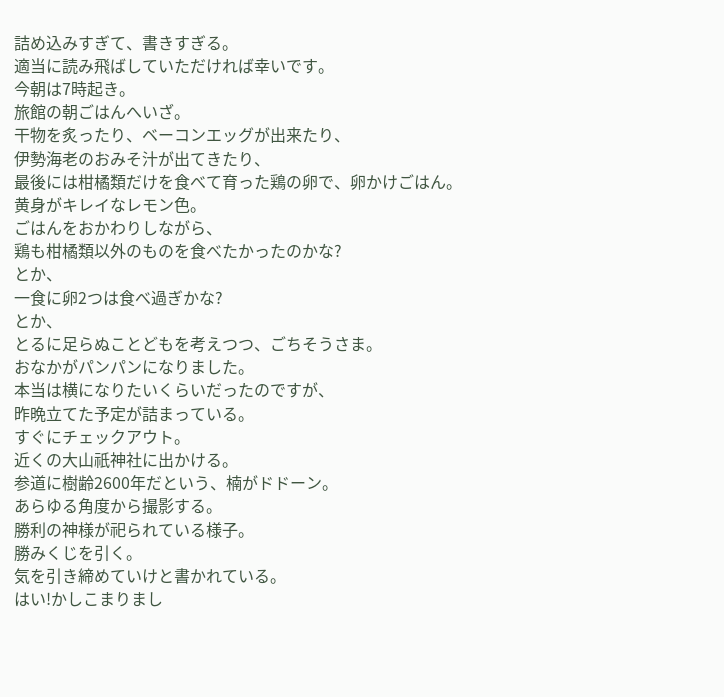詰め込みすぎて、書きすぎる。
適当に読み飛ばしていただければ幸いです。
今朝は7時起き。
旅館の朝ごはんへいざ。
干物を炙ったり、ベーコンエッグが出来たり、
伊勢海老のおみそ汁が出てきたり、
最後には柑橘類だけを食べて育った鶏の卵で、卵かけごはん。
黄身がキレイなレモン色。
ごはんをおかわりしながら、
鶏も柑橘類以外のものを食べたかったのかな?
とか、
一食に卵2つは食べ過ぎかな?
とか、
とるに足らぬことどもを考えつつ、ごちそうさま。
おなかがパンパンになりました。
本当は横になりたいくらいだったのですが、
昨晩立てた予定が詰まっている。
すぐにチェックアウト。
近くの大山祇神社に出かける。
参道に樹齢2600年だという、楠がドドーン。
あらゆる角度から撮影する。
勝利の神様が祀られている様子。
勝みくじを引く。
気を引き締めていけと書かれている。
はい!かしこまりまし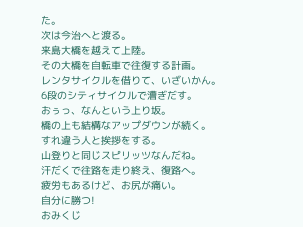た。
次は今治へと渡る。
来島大橋を越えて上陸。
その大橋を自転車で往復する計画。
レンタサイクルを借りて、いざいかん。
6段のシティサイクルで漕ぎだす。
おぅっ、なんという上り坂。
橋の上も結構なアップダウンが続く。
すれ違う人と挨拶をする。
山登りと同じスピリッツなんだね。
汗だくで往路を走り終え、復路へ。
疲労もあるけど、お尻が痛い。
自分に勝つ!
おみくじ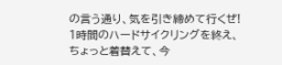の言う通り、気を引き締めて行くぜ!
1時間のハードサイクリングを終え、
ちょっと着替えて、今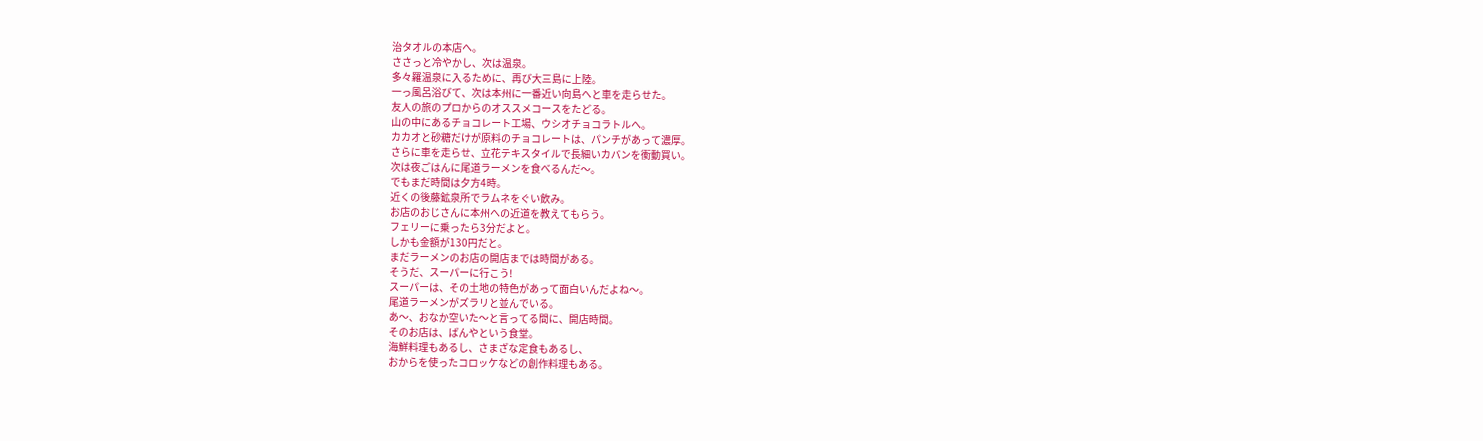治タオルの本店へ。
ささっと冷やかし、次は温泉。
多々羅温泉に入るために、再び大三島に上陸。
一っ風呂浴びて、次は本州に一番近い向島へと車を走らせた。
友人の旅のプロからのオススメコースをたどる。
山の中にあるチョコレート工場、ウシオチョコラトルへ。
カカオと砂糖だけが原料のチョコレートは、パンチがあって濃厚。
さらに車を走らせ、立花テキスタイルで長細いカバンを衝動買い。
次は夜ごはんに尾道ラーメンを食べるんだ〜。
でもまだ時間は夕方4時。
近くの後藤鉱泉所でラムネをぐい飲み。
お店のおじさんに本州への近道を教えてもらう。
フェリーに乗ったら3分だよと。
しかも金額が130円だと。
まだラーメンのお店の開店までは時間がある。
そうだ、スーパーに行こう!
スーパーは、その土地の特色があって面白いんだよね〜。
尾道ラーメンがズラリと並んでいる。
あ〜、おなか空いた〜と言ってる間に、開店時間。
そのお店は、ばんやという食堂。
海鮮料理もあるし、さまざな定食もあるし、
おからを使ったコロッケなどの創作料理もある。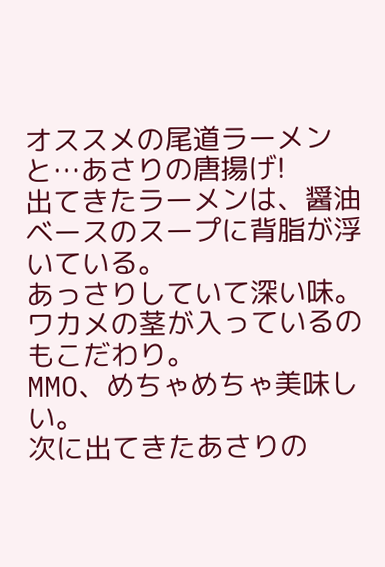オススメの尾道ラーメンと…あさりの唐揚げ!
出てきたラーメンは、醤油ベースのスープに背脂が浮いている。
あっさりしていて深い味。
ワカメの茎が入っているのもこだわり。
MMO、めちゃめちゃ美味しい。
次に出てきたあさりの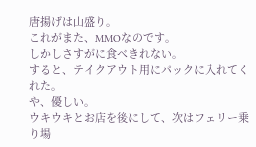唐揚げは山盛り。
これがまた、MMOなのです。
しかしさすがに食べきれない。
すると、テイクアウト用にパックに入れてくれた。
や、優しい。
ウキウキとお店を後にして、次はフェリー乗り場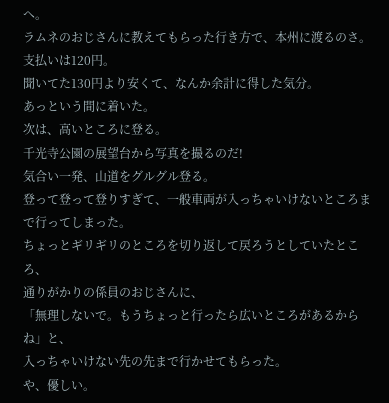へ。
ラムネのおじさんに教えてもらった行き方で、本州に渡るのさ。
支払いは120円。
聞いてた130円より安くて、なんか余計に得した気分。
あっという間に着いた。
次は、高いところに登る。
千光寺公園の展望台から写真を撮るのだ!
気合い一発、山道をグルグル登る。
登って登って登りすぎて、一般車両が入っちゃいけないところまで行ってしまった。
ちょっとギリギリのところを切り返して戻ろうとしていたところ、
通りがかりの係員のおじさんに、
「無理しないで。もうちょっと行ったら広いところがあるからね」と、
入っちゃいけない先の先まで行かせてもらった。
や、優しい。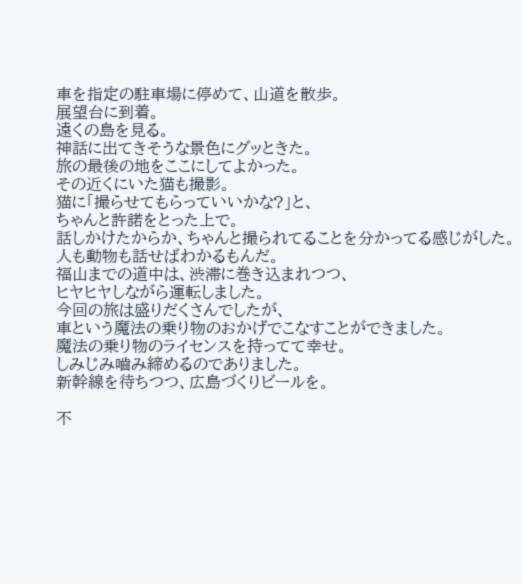車を指定の駐車場に停めて、山道を散歩。
展望台に到着。
遠くの島を見る。
神話に出てきそうな景色にグッときた。
旅の最後の地をここにしてよかった。
その近くにいた猫も撮影。
猫に「撮らせてもらっていいかな?」と、
ちゃんと許諾をとった上で。
話しかけたからか、ちゃんと撮られてることを分かってる感じがした。
人も動物も話せばわかるもんだ。
福山までの道中は、渋滞に巻き込まれつつ、
ヒヤヒヤしながら運転しました。
今回の旅は盛りだくさんでしたが、
車という魔法の乗り物のおかげでこなすことができました。
魔法の乗り物のライセンスを持ってて幸せ。
しみじみ嚙み締めるのでありました。
新幹線を待ちつつ、広島づくりビールを。

不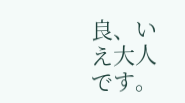良、いえ大人です。